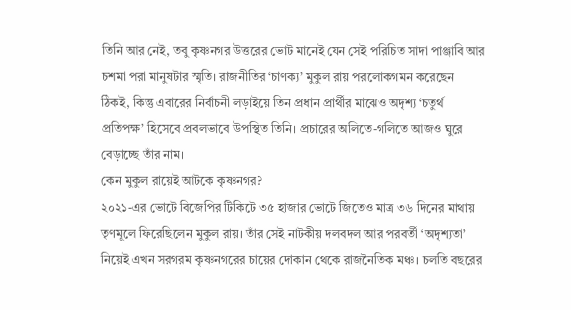তিনি আর নেই, তবু কৃষ্ণনগর উত্তরের ভোট মানেই যেন সেই পরিচিত সাদা পাঞ্জাবি আর চশমা পরা মানুষটার স্মৃতি। রাজনীতির ‘চাণক্য’ মুকুল রায় পরলোকগমন করেছেন ঠিকই, কিন্তু এবারের নির্বাচনী লড়াইয়ে তিন প্রধান প্রার্থীর মাঝেও অদৃশ্য ‘চতুর্থ প্রতিপক্ষ’ হিসেবে প্রবলভাবে উপস্থিত তিনি। প্রচারের অলিতে-গলিতে আজও ঘুরে বেড়াচ্ছে তাঁর নাম।
কেন মুকুল রায়েই আটকে কৃষ্ণনগর?
২০২১-এর ভোটে বিজেপির টিকিটে ৩৫ হাজার ভোটে জিতেও মাত্র ৩৬ দিনের মাথায় তৃণমূলে ফিরেছিলেন মুকুল রায়। তাঁর সেই নাটকীয় দলবদল আর পরবর্তী ‘অদৃশ্যতা’ নিয়েই এখন সরগরম কৃষ্ণনগরের চায়ের দোকান থেকে রাজনৈতিক মঞ্চ। চলতি বছরের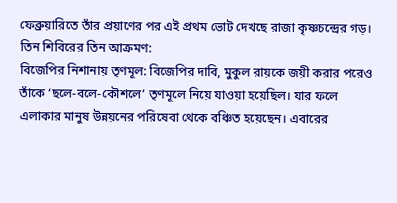ফেব্রুয়ারিতে তাঁর প্রয়াণের পর এই প্রথম ভোট দেখছে রাজা কৃষ্ণচন্দ্রের গড়।
তিন শিবিরের তিন আক্রমণ:
বিজেপির নিশানায় তৃণমূল: বিজেপির দাবি, মুকুল রায়কে জয়ী করার পরেও তাঁকে ‘ছলে-বলে-কৌশলে’ তৃণমূলে নিয়ে যাওয়া হয়েছিল। যার ফলে এলাকার মানুষ উন্নয়নের পরিষেবা থেকে বঞ্চিত হয়েছেন। এবারের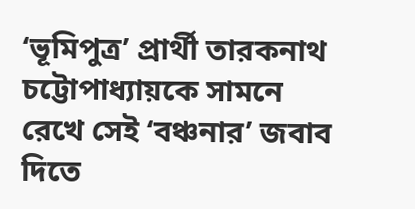‘ভূমিপুত্র’ প্রার্থী তারকনাথ চট্টোপাধ্যায়কে সামনে রেখে সেই ‘বঞ্চনার’ জবাব দিতে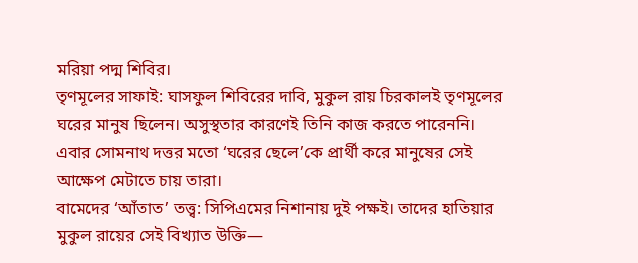মরিয়া পদ্ম শিবির।
তৃণমূলের সাফাই: ঘাসফুল শিবিরের দাবি, মুকুল রায় চিরকালই তৃণমূলের ঘরের মানুষ ছিলেন। অসুস্থতার কারণেই তিনি কাজ করতে পারেননি। এবার সোমনাথ দত্তর মতো ‘ঘরের ছেলে’কে প্রার্থী করে মানুষের সেই আক্ষেপ মেটাতে চায় তারা।
বামেদের ‘আঁতাত’ তত্ত্ব: সিপিএমের নিশানায় দুই পক্ষই। তাদের হাতিয়ার মুকুল রায়ের সেই বিখ্যাত উক্তি—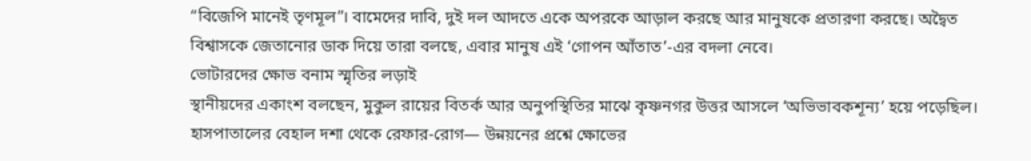“বিজেপি মানেই তৃণমূল”। বামেদের দাবি, দুই দল আদতে একে অপরকে আড়াল করছে আর মানুষকে প্রতারণা করছে। অদ্বৈত বিশ্বাসকে জেতানোর ডাক দিয়ে তারা বলছে, এবার মানুষ এই ‘গোপন আঁতাত’-এর বদলা নেবে।
ভোটারদের ক্ষোভ বনাম স্মৃতির লড়াই
স্থানীয়দের একাংশ বলছেন, মুকুল রায়ের বিতর্ক আর অনুপস্থিতির মাঝে কৃষ্ণনগর উত্তর আসলে ‘অভিভাবকশূন্য’ হয়ে পড়েছিল। হাসপাতালের বেহাল দশা থেকে রেফার-রোগ— উন্নয়নের প্রশ্নে ক্ষোভের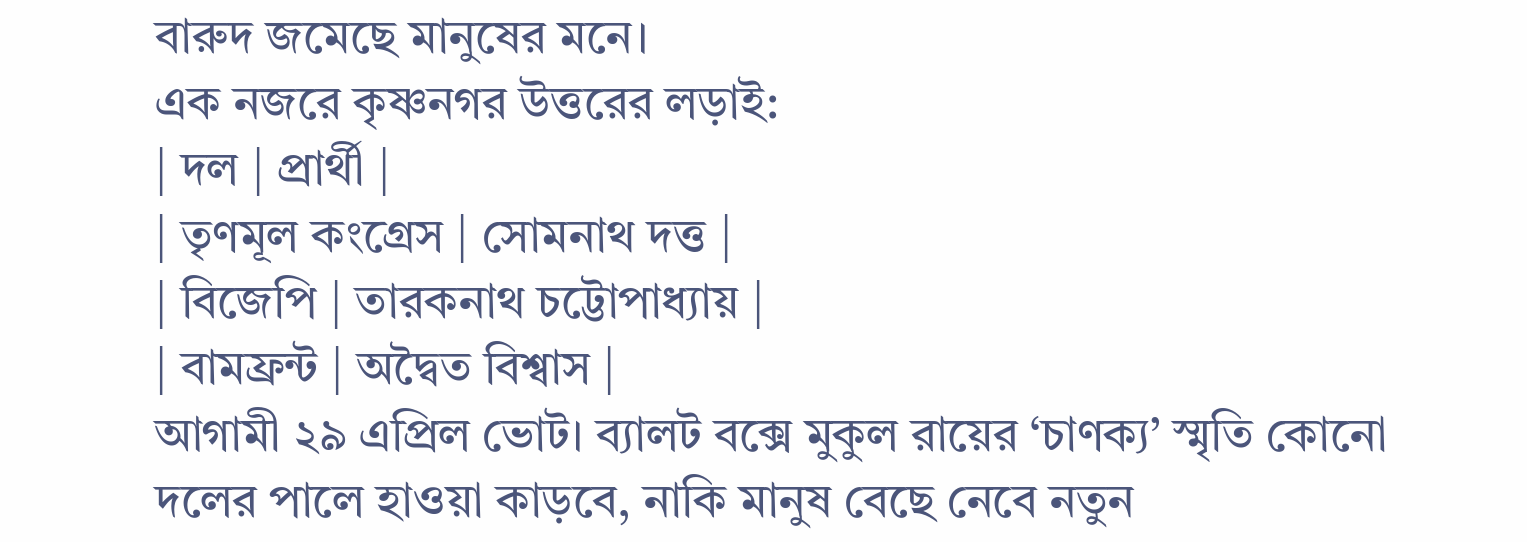বারুদ জমেছে মানুষের মনে।
এক নজরে কৃষ্ণনগর উত্তরের লড়াই:
| দল | প্রার্থী |
| তৃণমূল কংগ্রেস | সোমনাথ দত্ত |
| বিজেপি | তারকনাথ চট্টোপাধ্যায় |
| বামফ্রন্ট | অদ্বৈত বিশ্বাস |
আগামী ২৯ এপ্রিল ভোট। ব্যালট বক্সে মুকুল রায়ের ‘চাণক্য’ স্মৃতি কোনো দলের পালে হাওয়া কাড়বে, নাকি মানুষ বেছে নেবে নতুন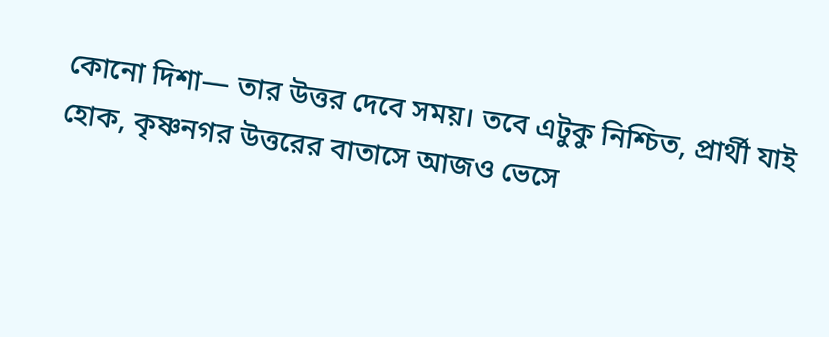কোনো দিশা— তার উত্তর দেবে সময়। তবে এটুকু নিশ্চিত, প্রার্থী যাই হোক, কৃষ্ণনগর উত্তরের বাতাসে আজও ভেসে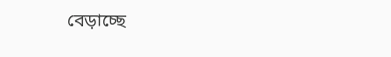বেড়াচ্ছে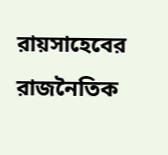রায়সাহেবের রাজনৈতিক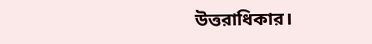উত্তরাধিকার।